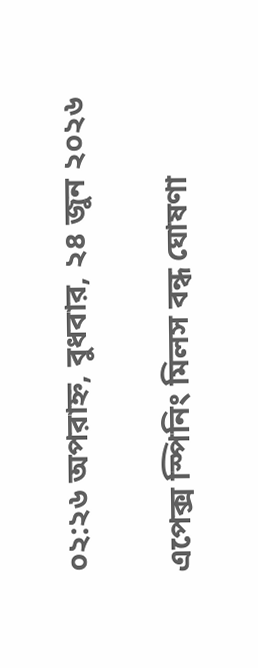০২:২৬ অপরাহ্ন, বুধবার, ২৪ জুন ২০২৬

এপেক্স স্পিনিং মিলস বন্ধ ঘোষণা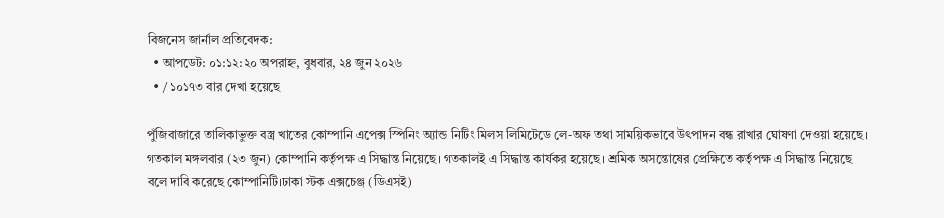বিজনেস জার্নাল প্রতিবেদক:
  • আপডেট: ০১:১২:২০ অপরাহ্ন, বুধবার, ২৪ জুন ২০২৬
  • / ১০১৭৩ বার দেখা হয়েছে

পুঁজিবাজারে তালিকাভুক্ত বস্ত্র খাতের কোম্পানি এপেক্স স্পিনিং অ্যান্ড নিটিং মিলস লিমিটেডে লে-অফ তথা সাময়িকভাবে উৎপাদন বন্ধ রাখার ঘোষণা দেওয়া হয়েছে। গতকাল মঙ্গলবার (২৩ জুন) কোম্পানি কর্তৃপক্ষ এ সিদ্ধান্ত নিয়েছে। গতকালই এ সিদ্ধান্ত কার্যকর হয়েছে। শ্রমিক অসন্তোষের প্রেক্ষিতে কর্তৃপক্ষ এ সিদ্ধান্ত নিয়েছে বলে দাবি করেছে কোম্পানিটি।ঢাকা স্টক এক্সচেঞ্জ (ডিএসই)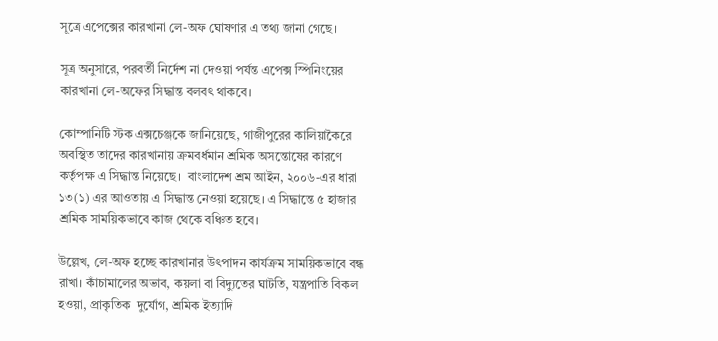সূত্রে এপেক্সের কারখানা লে-অফ ঘোষণার এ তথ্য জানা গেছে।

সূত্র অনুসারে, পরবর্তী নির্দেশ না দেওয়া পর্যন্ত এপেক্স স্পিনিংয়ের কারখানা লে-অফের সিদ্ধান্ত বলবৎ থাকবে।

কোম্পানিটি স্টক এক্সচেঞ্জকে জানিয়েছে, গাজীপুরের কালিয়াকৈরে অবস্থিত তাদের কারখানায় ক্রমবর্ধমান শ্রমিক অসন্তোষের কারণে কর্তৃপক্ষ এ সিদ্ধান্ত নিয়েছে।  বাংলাদেশ শ্রম আইন, ২০০৬-এর ধারা ১৩(১) এর আওতায় এ সিদ্ধান্ত নেওয়া হয়েছে। এ সিদ্ধান্তে ৫ হাজার শ্রমিক সাময়িকভাবে কাজ থেকে বঞ্চিত হবে।

উল্লেখ, লে-অফ হচ্ছে কারখানার উৎপাদন কার্যক্রম সাময়িকভাবে বন্ধ রাখা। কাঁচামালের অভাব, কয়লা বা বিদ্যুতের ঘাটতি, যন্ত্রপাতি বিকল হওয়া, প্রাকৃতিক  দুর্যোগ, শ্রমিক ইত্যাদি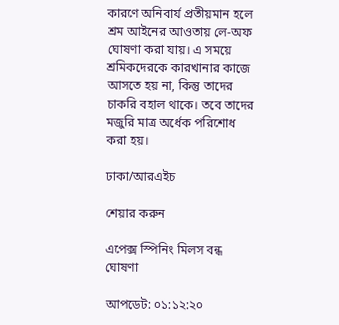কারণে অনিবার্য প্রতীয়মান হলে শ্রম আইনের আওতায় লে-অফ ঘোষণা করা যায়। এ সময়ে শ্রমিকদেরকে কারখানার কাজে আসতে হয় না, কিন্তু তাদের চাকরি বহাল থাকে। তবে তাদের মজুরি মাত্র অর্ধেক পরিশোধ করা হয়।

ঢাকা/আরএইচ

শেয়ার করুন

এপেক্স স্পিনিং মিলস বন্ধ ঘোষণা

আপডেট: ০১:১২:২০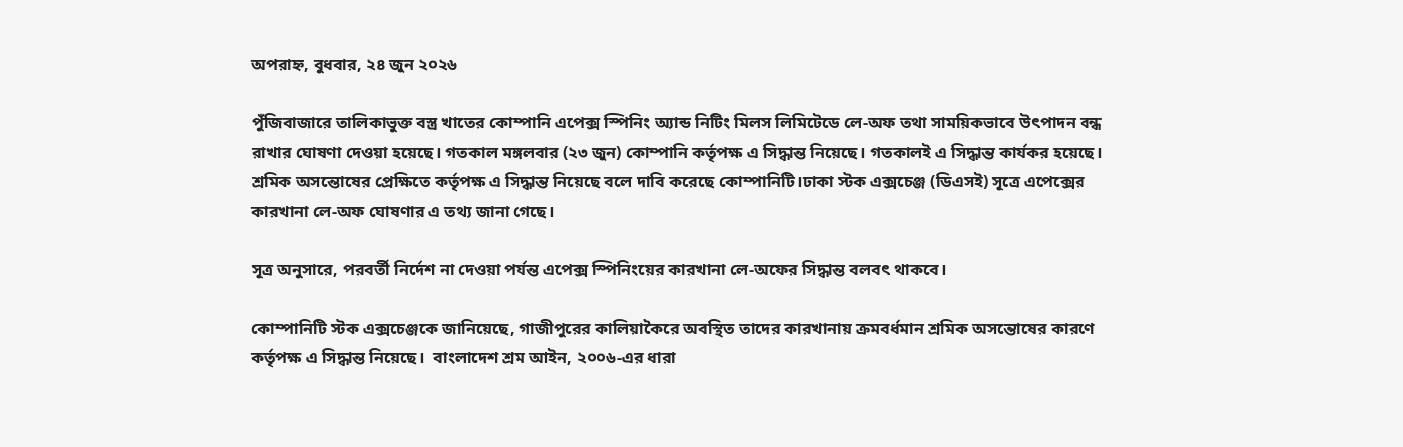অপরাহ্ন, বুধবার, ২৪ জুন ২০২৬

পুঁজিবাজারে তালিকাভুক্ত বস্ত্র খাতের কোম্পানি এপেক্স স্পিনিং অ্যান্ড নিটিং মিলস লিমিটেডে লে-অফ তথা সাময়িকভাবে উৎপাদন বন্ধ রাখার ঘোষণা দেওয়া হয়েছে। গতকাল মঙ্গলবার (২৩ জুন) কোম্পানি কর্তৃপক্ষ এ সিদ্ধান্ত নিয়েছে। গতকালই এ সিদ্ধান্ত কার্যকর হয়েছে। শ্রমিক অসন্তোষের প্রেক্ষিতে কর্তৃপক্ষ এ সিদ্ধান্ত নিয়েছে বলে দাবি করেছে কোম্পানিটি।ঢাকা স্টক এক্সচেঞ্জ (ডিএসই) সূত্রে এপেক্সের কারখানা লে-অফ ঘোষণার এ তথ্য জানা গেছে।

সূত্র অনুসারে, পরবর্তী নির্দেশ না দেওয়া পর্যন্ত এপেক্স স্পিনিংয়ের কারখানা লে-অফের সিদ্ধান্ত বলবৎ থাকবে।

কোম্পানিটি স্টক এক্সচেঞ্জকে জানিয়েছে, গাজীপুরের কালিয়াকৈরে অবস্থিত তাদের কারখানায় ক্রমবর্ধমান শ্রমিক অসন্তোষের কারণে কর্তৃপক্ষ এ সিদ্ধান্ত নিয়েছে।  বাংলাদেশ শ্রম আইন, ২০০৬-এর ধারা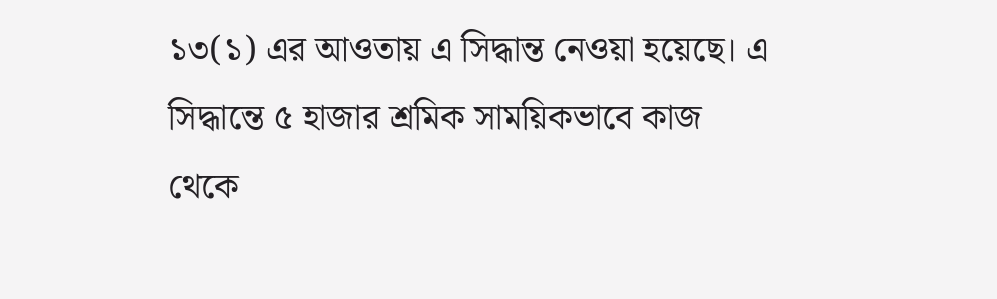১৩(১) এর আওতায় এ সিদ্ধান্ত নেওয়া হয়েছে। এ সিদ্ধান্তে ৫ হাজার শ্রমিক সাময়িকভাবে কাজ থেকে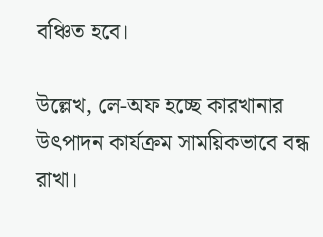বঞ্চিত হবে।

উল্লেখ, লে-অফ হচ্ছে কারখানার উৎপাদন কার্যক্রম সাময়িকভাবে বন্ধ রাখা।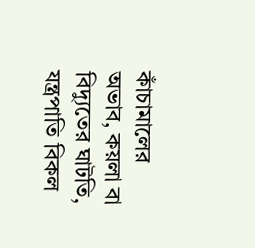কাঁচামালের অভাব, কয়লা বা বিদ্যুতের ঘাটতি, যন্ত্রপাতি বিকল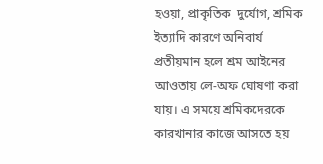হওয়া, প্রাকৃতিক  দুর্যোগ, শ্রমিক ইত্যাদি কারণে অনিবার্য প্রতীয়মান হলে শ্রম আইনের আওতায় লে-অফ ঘোষণা করা যায়। এ সময়ে শ্রমিকদেরকে কারখানার কাজে আসতে হয়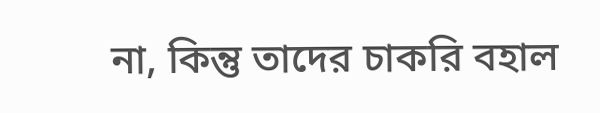না, কিন্তু তাদের চাকরি বহাল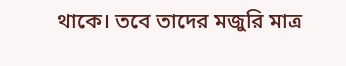থাকে। তবে তাদের মজুরি মাত্র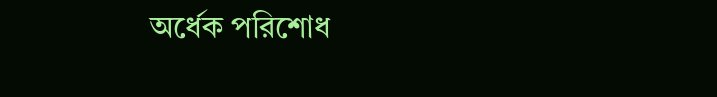অর্ধেক পরিশোধ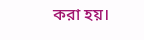করা হয়।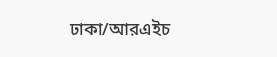ঢাকা/আরএইচ